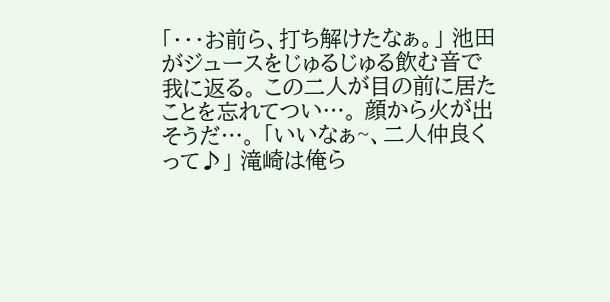「・・・お前ら、打ち解けたなぁ。」 池田がジュースをじゅるじゅる飲む音で我に返る。 この二人が目の前に居たことを忘れてつい…。 顔から火が出そうだ…。 「いいなぁ~、二人仲良くって♪」 滝崎は俺ら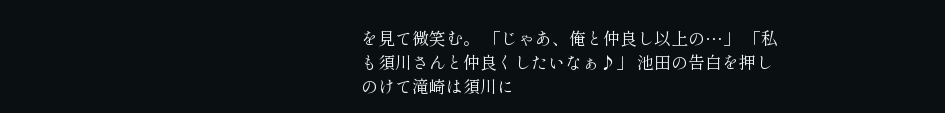を見て微笑む。 「じゃあ、俺と仲良し以上の…」 「私も須川さんと仲良くしたいなぁ♪」 池田の告白を押しのけて滝崎は須川に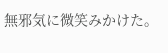無邪気に微笑みかけた。